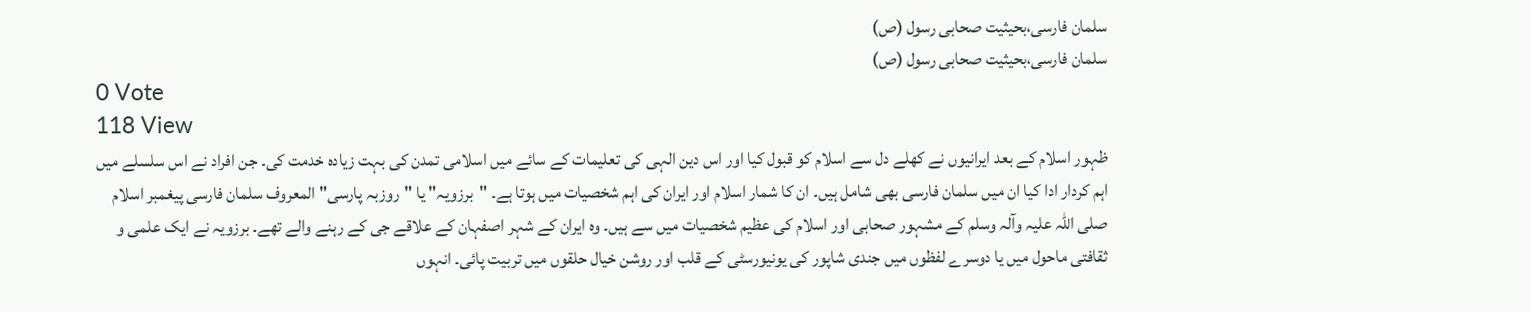سلمان فارسی،بحیثیت صحابی رسول (ص)
سلمان فارسی،بحیثیت صحابی رسول (ص)
0 Vote
118 View
ظہور اسلام کے بعد ایرانیوں نے کھلے دل سے اسلام کو قبول کیا اور اس دین الہی کی تعلیمات کے سائے میں اسلامی تمدن کی بہت زیادہ خدمت کی۔ جن افراد نے اس سلسلے میں اہم کردار ادا کیا ان میں سلمان فارسی بھی شامل ہیں۔ ان کا شمار اسلام اور ایران کی اہم شخصیات میں ہوتا ہے۔ "برزویہ" یا "روزبہ پارسی" المعروف سلمان فارسی پیغمبر اسلام صلی اللہ علیہ وآلہ وسلم کے مشہور صحابی اور اسلام کی عظیم شخصیات میں سے ہیں۔ وہ ایران کے شہر اصفہان کے علاقے جی کے رہنے والے تھے۔ برزویہ نے ایک علمی و ثقافتی ماحول میں یا دوسرے لفظوں میں جندی شاپور کی یونیورسٹی کے قلب اور روشن خیال حلقوں میں تربیت پائی۔ انہوں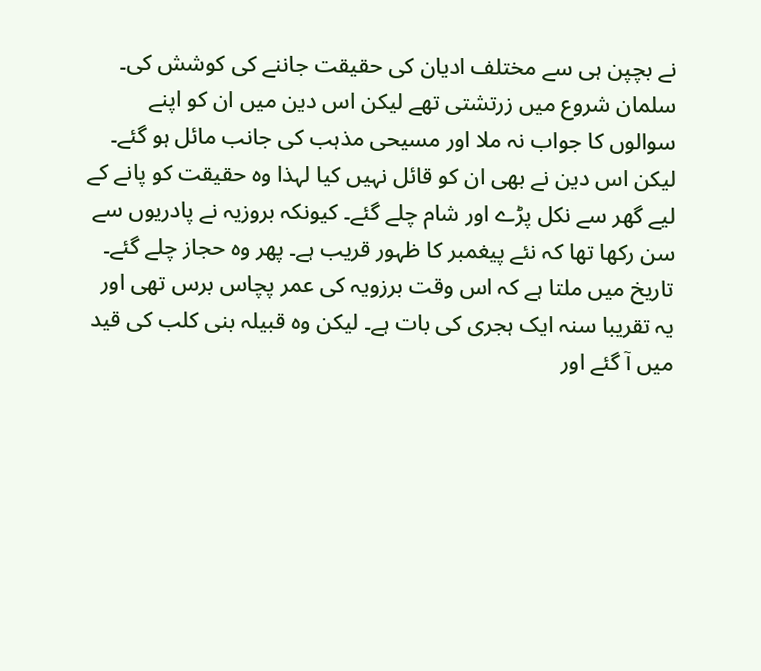نے بچپن ہی سے مختلف ادیان کی حقیقت جاننے کی کوشش کی۔ سلمان شروع میں زرتشتی تھے لیکن اس دین میں ان کو اپنے سوالوں کا جواب نہ ملا اور مسیحی مذہب کی جانب مائل ہو گئے۔ لیکن اس دین نے بھی ان کو قائل نہیں کیا لہذا وہ حقیقت کو پانے کے لیے گھر سے نکل پڑے اور شام چلے گئے۔ کیونکہ بروزیہ نے پادریوں سے سن رکھا تھا کہ نئے پیغمبر کا ظہور قریب ہے۔ پھر وہ حجاز چلے گئے۔ تاریخ میں ملتا ہے کہ اس وقت برزویہ کی عمر پچاس برس تھی اور یہ تقریبا سنہ ایک ہجری کی بات ہے۔ لیکن وہ قبیلہ بنی کلب کی قید میں آ گئے اور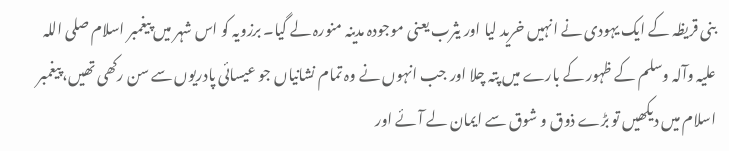بنی قریظہ کے ایک یہودی نے انہیں خرید لیا اور یثرب یعنی موجودہ مدینہ منورہ لے گیا۔ برزویہ کو اس شہر میں پیغمبر اسلام صلی اللہ علیہ وآلہ وسلم کے ظہور کے بارے میں پتہ چلا اور جب انہوں نے وہ تمام نشانیاں جو عیسائی پادریوں سے سن رکھی تھیں، پیغمبر اسلام میں دیکھیں تو بڑے ذوق و شوق سے ایمان لے آئے اور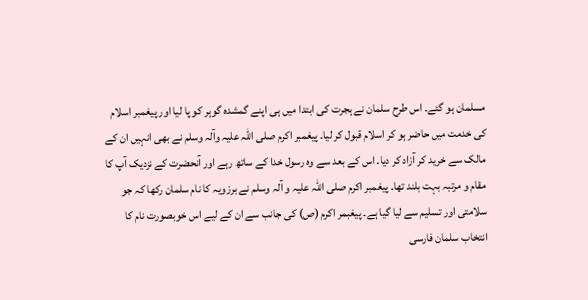مسلمان ہو گئے۔ اس طرح سلمان نے ہجرت کی ابتدا میں ہی اپنے گمشدہ گوہر کو پا لیا اور پیغمبر اسلام کی خدمت میں حاضر ہو کر اسلام قبول کر لیا۔ پیغمبر اکرم صلی اللہ علیہ وآلہ وسلم نے بھی انہیں ان کے مالک سے خرید کر آزاد کر دیا۔ اس کے بعد سے وہ رسول خدا کے ساتھ رہے اور آنحضرت کے نزدیک آپ کا مقام و مرتبہ بہت بلند تھا۔ پیغمبر اکرم صلی اللہ علیہ و آلہ وسلم نے برزویہ کا نام سلمان رکھا کہ جو سلامتی اور تسلیم سے لیا گیا ہے۔ پیغبمر اکرم (ص) کی جانب سے ان کے لیے اس خوبصورت نام کا انتخاب سلمان فارسی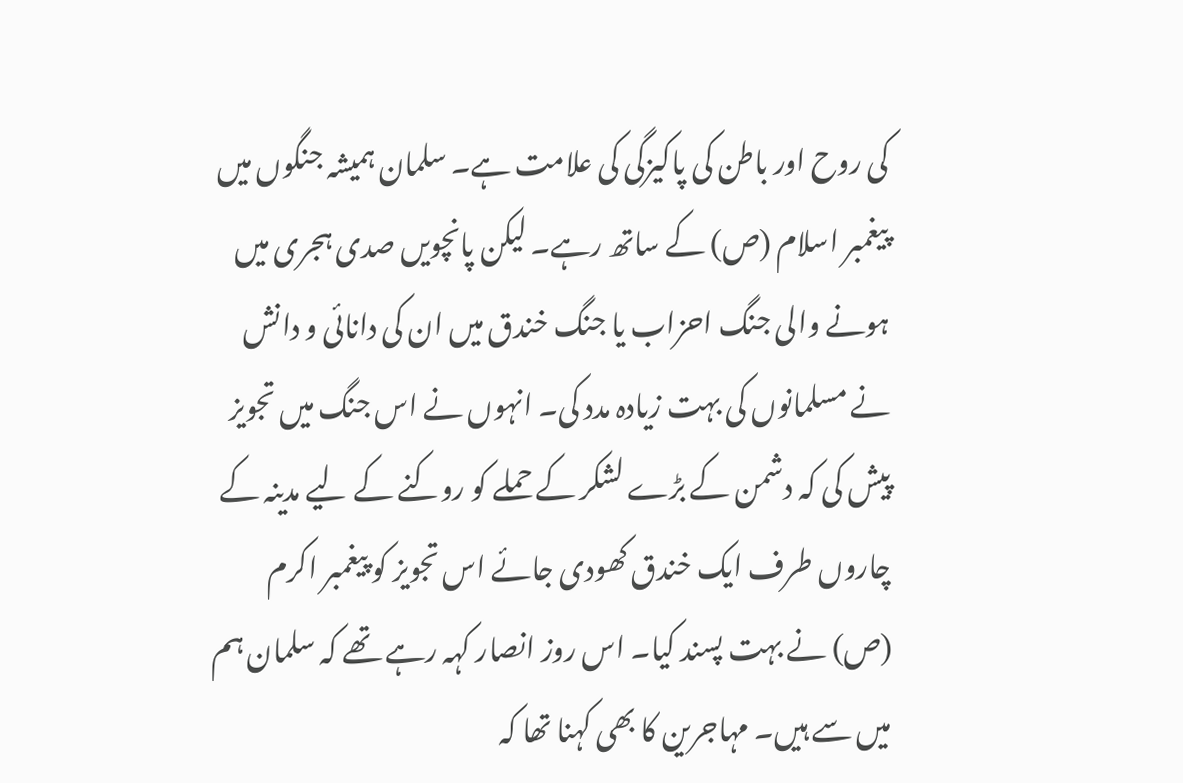کی روح اور باطن کی پاکیزگی کی علامت ہے۔ سلمان ہمیشہ جنگوں میں پیغمبر اسلام (ص) کے ساتھ رہے۔ لیکن پانچویں صدی ہجری میں ہونے والی جنگ احزاب یا جنگ خندق میں ان کی دانائی و دانش نے مسلمانوں کی بہت زیادہ مدد کی۔ انہوں نے اس جنگ میں تجویز پیش کی کہ دشمن کے بڑے لشکر کے حملے کو روکنے کے لیے مدینہ کے چاروں طرف ایک خندق کھودی جائے اس تجویز کو پیغمبر اکرم (ص) نے بہت پسند کیا۔ اس روز انصار کہہ رہے تھے کہ سلمان ہم میں سے ہیں۔ مہاجرین کا بھی کہنا تھا کہ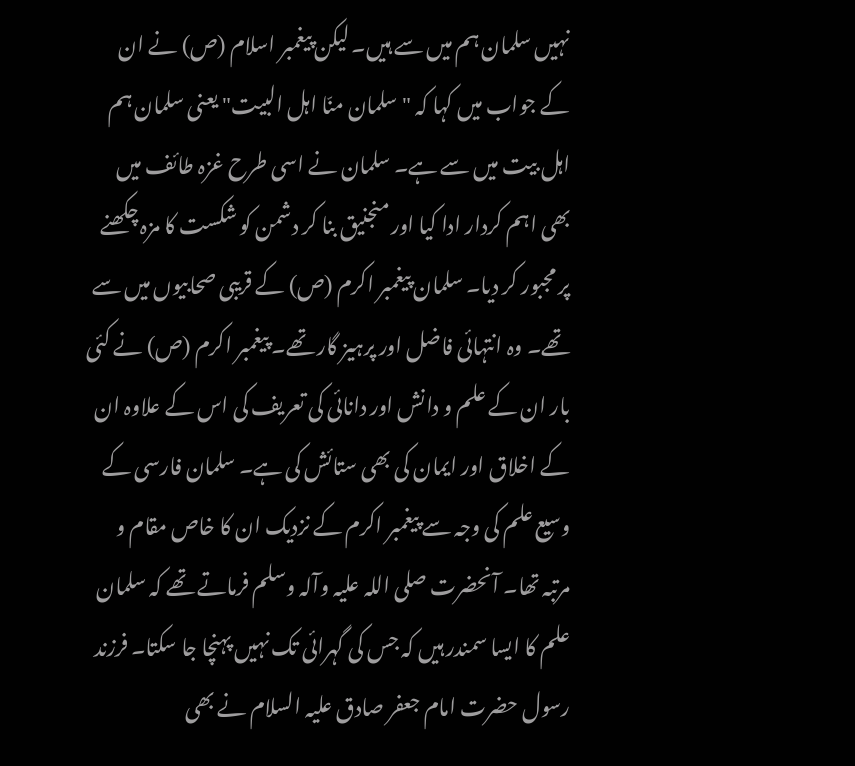نہیں سلمان ہم میں سے ہیں۔ لیکن پیغمبر اسلام (ص) نے ان کے جواب میں کہا کہ "سلمان منّا اہل البیت" یعنی سلمان ہم اہل بیت میں سے ہے۔ سلمان نے اسی طرح غزہ طائف میں بھی اہم کردار ادا کیا اور منجنیق بنا کر دشمن کو شکست کا مزہ چکھنے پر مجبور کر دیا۔ سلمان پیغمبر اکرم (ص) کے قریبی صحابیوں میں سے تھے۔ وہ انتہائی فاضل اور پرہیز گار تھے۔ پیغمبر اکرم (ص) نے کئی بار ان کے علم و دانش اور دانائی کی تعریف کی اس کے علاوہ ان کے اخلاق اور ایمان کی بھی ستائش کی ہے۔ سلمان فارسی کے وسیع علم کی وجہ سے پیغمبر اکرم کے نزدیک ان کا خاص مقام و مرتبہ تھا۔ آنحضرت صلی اللہ علیہ وآلہ وسلم فرماتے تھے کہ سلمان علم کا ایسا سمندر ہیں کہ جس کی گہرائی تک نہیں پہنچا جا سکتا۔ فرزند رسول حضرت امام جعفر صادق علیہ السلام نے بھی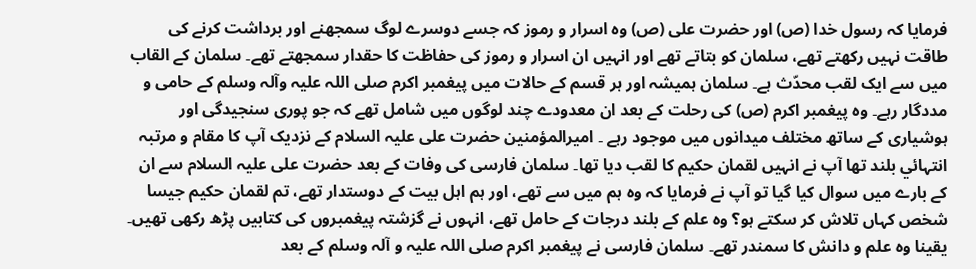فرمایا کہ رسول خدا (ص) اور حضرت علی (ص) وہ اسرار و رموز کہ جسے دوسرے لوگ سمجھنے اور برداشت کرنے کی طاقت نہیں رکھتے تھے، سلمان کو بتاتے تھے اور انہیں ان اسرار و رموز کی حفاظت کا حقدار سمجھتے تھے۔ سلمان کے القاب میں سے ایک لقب محدّث ہے۔ سلمان ہمیشہ اور ہر قسم کے حالات میں پیغمبر اکرم صلی اللہ علیہ وآلہ وسلم کے حامی و مددگار رہے۔ وہ پیغمبر اکرم (ص) کی رحلت کے بعد ان معدودے چند لوگوں میں شامل تھے کہ جو پوری سنجیدگی اور ہوشیاری کے ساتھ مختلف میدانوں میں موجود رہے ۔ امیرالمؤمنین حضرت علی علیہ السلام کے نزدیک آپ کا مقام و مرتبہ انتہائي بلند تھا آپ نے انہیں لقمان حکیم کا لقب دیا تھا۔ سلمان فارسی کی وفات کے بعد حضرت علی علیہ السلام سے ان کے بارے میں سوال کیا گيا تو آپ نے فرمایا کہ وہ ہم میں سے تھے، اور ہم اہل بیت کے دوستدار تھے، تم لقمان حکیم جیسا شخص کہاں تلاش کر سکتے ہو؟ وہ علم کے بلند درجات کے حامل تھے، انہوں نے گزشتہ پیغمبروں کی کتابیں پڑھ رکھی تھیں۔ یقینا وہ علم و دانش کا سمندر تھے۔ سلمان فارسی نے پیغمبر اکرم صلی اللہ علیہ و آلہ وسلم کے بعد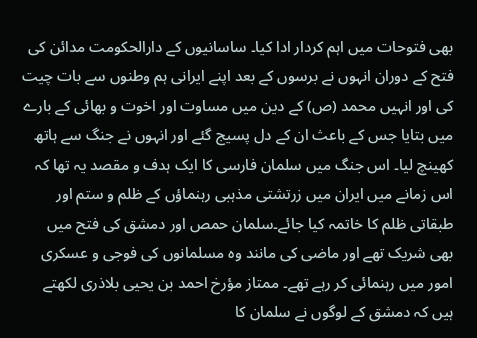بھی فتوحات میں اہم کردار ادا کیا۔ ساسانیوں کے دارالحکومت مدائن کی فتح کے دوران انہوں نے برسوں کے بعد اپنے ایرانی ہم وطنوں سے بات چیت کی اور انہیں محمد (ص) کے دین میں مساوت اور اخوت و بھائی کے بارے میں بتایا جس کے باعث ان کے دل پسیج گئے اور انہوں نے جنگ سے ہاتھ کھینچ لیا۔ اس جنگ میں سلمان فارسی کا ایک ہدف و مقصد یہ تھا کہ اس زمانے میں ایران میں زرتشتی مذہبی رہنماؤں کے ظلم و ستم اور طبقاتی ظلم کا خاتمہ کیا جائے۔سلمان حمص اور دمشق کی فتح میں بھی شریک تھے اور ماضی کی مانند وہ مسلمانوں کی فوجی و عسکری امور میں رہنمائی کر رہے تھے۔ ممتاز مؤرخ احمد بن یحیی بلاذری لکھتے ہیں کہ دمشق کے لوگوں نے سلمان کا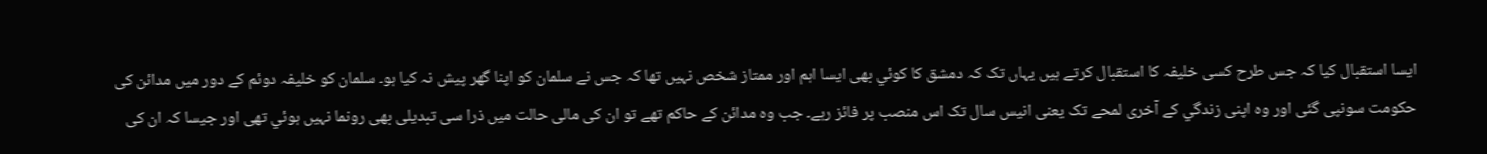ایسا استقبال کیا کہ جس طرح کسی خلیفہ کا استقبال کرتے ہیں یہاں تک کہ دمشق کا کوئي بھی ایسا اہم اور ممتاز شخص نہیں تھا کہ جس نے سلمان کو اپنا گھر پیش نہ کیا ہو۔ سلمان کو خلیفہ دوئم کے دور میں مدائن کی حکومت سونپی گئی اور وہ اپنی زندگي کے آخری لمحے تک یعنی انیس سال تک اس منصب پر فائز رہے۔ جب وہ مدائن کے حاکم تھے تو ان کی مالی حالت میں ذرا سی تبدیلی بھی رونما نہیں ہوئي تھی اور جیسا کہ ان کی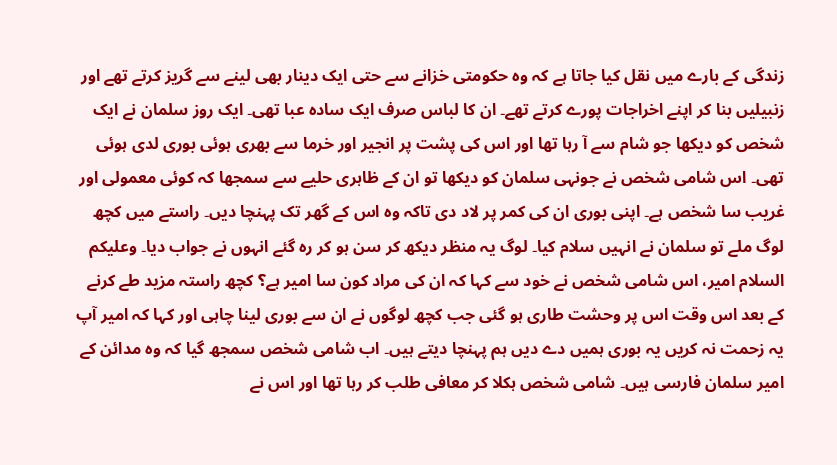زندگی کے بارے میں نقل کیا جاتا ہے کہ وہ حکومتی خزانے سے حتی ایک دینار بھی لینے سے گریز کرتے تھے اور زنبیلیں بنا کر اپنے اخراجات پورے کرتے تھے۔ ان کا لباس صرف ایک سادہ عبا تھی۔ ایک روز سلمان نے ایک شخص کو دیکھا جو شام سے آ رہا تھا اور اس کی پشت پر انجیر اور خرما سے بھری ہوئی بوری لدی ہوئی تھی۔ اس شامی شخص نے جونہی سلمان کو دیکھا تو ان کے ظاہری حلیے سے سمجھا کہ کوئی معمولی اور غریب سا شخص ہے۔ اپنی بوری ان کی کمر پر لاد دی تاکہ وہ اس کے گھر تک پہنچا دیں۔ راستے میں کچھ لوگ ملے تو سلمان نے انہیں سلام کیا۔ لوگ یہ منظر دیکھ کر سن ہو کر رہ گئے انہوں نے جواب دیا۔ وعلیکم السلام امیر، اس شامی شخص نے خود سے کہا کہ ان کی مراد کون سا امیر ہے؟ کچھ راستہ مزید طے کرنے کے بعد اس وقت اس پر وحشت طاری ہو گئی جب کچھ لوگوں نے ان سے بوری لینا چاہی اور کہا کہ امیر آپ یہ زحمت نہ کریں یہ بوری ہمیں دے دیں ہم پہنچا دیتے ہیں۔ اب شامی شخص سمجھ گيا کہ وہ مدائن کے امیر سلمان فارسی ہیں۔ شامی شخص ہکلا کر معافی طلب کر رہا تھا اور اس نے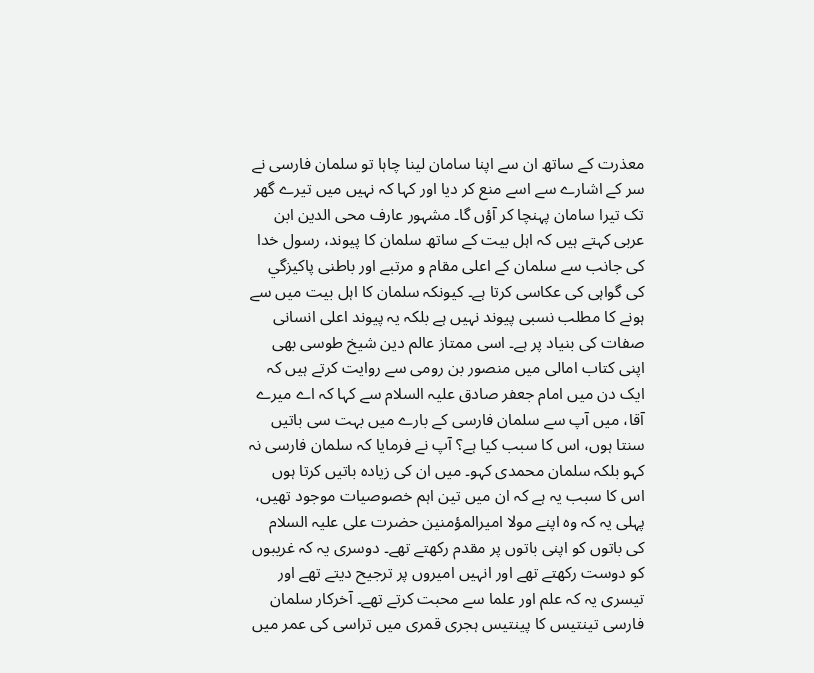معذرت کے ساتھ ان سے اپنا سامان لینا چاہا تو سلمان فارسی نے سر کے اشارے سے اسے منع کر دیا اور کہا کہ نہیں میں تیرے گھر تک تیرا سامان پہنچا کر آؤں گا۔ مشہور عارف محی الدین ابن عربی کہتے ہیں کہ اہل بیت کے ساتھ سلمان کا پیوند، رسول خدا کی جانب سے سلمان کے اعلی مقام و مرتبے اور باطنی پاکیزگي کی گواہی کی عکاسی کرتا ہے۔ کیونکہ سلمان کا اہل بیت میں سے ہونے کا مطلب نسبی پیوند نہیں ہے بلکہ یہ پیوند اعلی انسانی صفات کی بنیاد پر ہے۔ اسی ممتاز عالم دین شیخ طوسی بھی اپنی کتاب امالی میں منصور بن رومی سے روایت کرتے ہیں کہ ایک دن میں امام جعفر صادق علیہ السلام سے کہا کہ اے میرے آقا، میں آپ سے سلمان فارسی کے بارے میں بہت سی باتیں سنتا ہوں، اس کا سبب کیا ہے؟ آپ نے فرمایا کہ سلمان فارسی نہ کہو بلکہ سلمان محمدی کہو۔ میں ان کی زیادہ باتیں کرتا ہوں اس کا سبب یہ ہے کہ ان میں تین اہم خصوصیات موجود تھیں، پہلی یہ کہ وہ اپنے مولا امیرالمؤمنین حضرت علی علیہ السلام کی باتوں کو اپنی باتوں پر مقدم رکھتے تھے۔ دوسری یہ کہ غریبوں کو دوست رکھتے تھے اور انہیں امیروں پر ترجیح دیتے تھے اور تیسری یہ کہ علم اور علما سے محبت کرتے تھے۔ آخرکار سلمان فارسی تینتیس کا پینتیس ہجری قمری میں تراسی کی عمر میں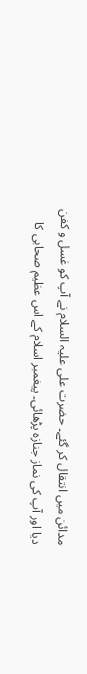مدائن میں انتقال کر گئے۔ حضرت علی علیہ السلام نے آپ کو غسل و کفن دیا اور آپ کی نماز جنازہ پڑھائی۔ پیغمبر اسلام کے اس عظیم صحابی کا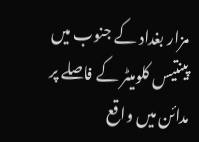مزار بغداد کے جنوب میں پینتیس کلومیٹر کے فاصلے پر مدائن میں واقع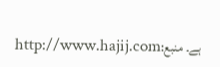ہے۔ منبع:http://www.hajij.com